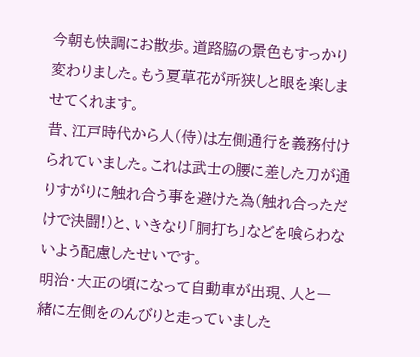今朝も快調にお散歩。道路脇の景色もすっかり変わりました。もう夏草花が所狭しと眼を楽しませてくれます。
昔、江戸時代から人(侍)は左側通行を義務付けられていました。これは武士の腰に差した刀が通りすがりに触れ合う事を避けた為(触れ合っただけで決闘!)と、いきなり「胴打ち」などを喰らわないよう配慮したせいです。
明治・大正の頃になって自動車が出現、人と一緒に左側をのんびりと走っていました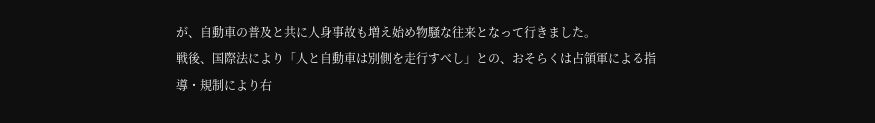が、自動車の普及と共に人身事故も増え始め物騒な往来となって行きました。
戦後、国際法により「人と自動車は別側を走行すべし」との、おそらくは占領軍による指導・規制により右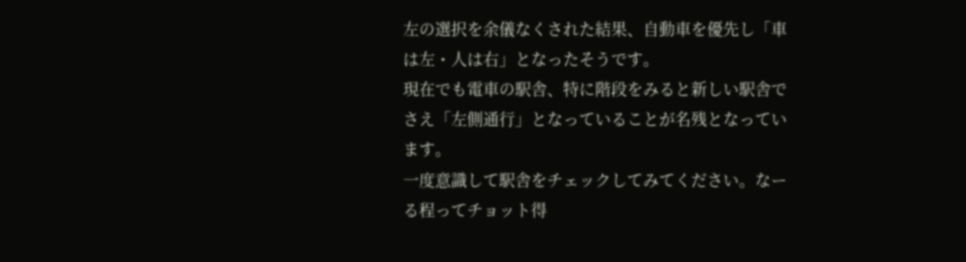左の選択を余儀なくされた結果、自動車を優先し「車は左・人は右」となったそうです。
現在でも電車の駅舎、特に階段をみると新しい駅舎でさえ「左側通行」となっていることが名残となっています。
一度意識して駅舎をチェックしてみてください。なーる程ってチョット得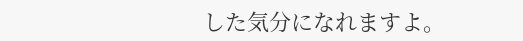した気分になれますよ。